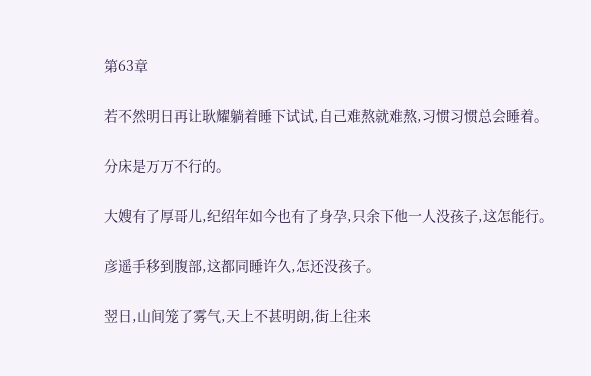第63章

若不然明日再让耿耀躺着睡下试试,自己难熬就难熬,习惯习惯总会睡着。

分床是万万不行的。

大嫂有了厚哥儿,纪绍年如今也有了身孕,只余下他一人没孩子,这怎能行。

彦遥手移到腹部,这都同睡许久,怎还没孩子。

翌日,山间笼了雾气,天上不甚明朗,街上往来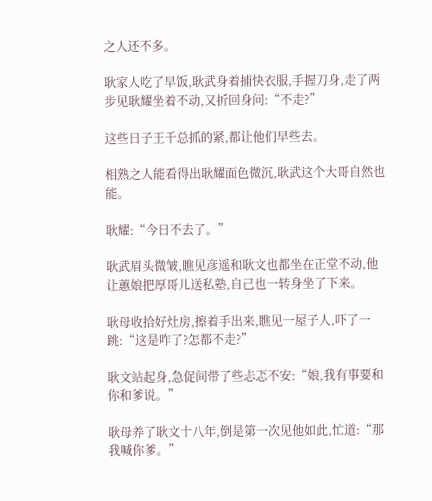之人还不多。

耿家人吃了早饭,耿武身着捕快衣服,手握刀身,走了两步见耿耀坐着不动,又折回身问:“不走?”

这些日子王千总抓的紧,都让他们早些去。

相熟之人能看得出耿耀面色微沉,耿武这个大哥自然也能。

耿耀:“今日不去了。”

耿武眉头微皱,瞧见彦遥和耿文也都坐在正堂不动,他让蕙娘把厚哥儿送私塾,自己也一转身坐了下来。

耿母收拾好灶房,擦着手出来,瞧见一屋子人,吓了一跳:“这是咋了?怎都不走?”

耿文站起身,急促间带了些忐忑不安:“娘,我有事要和你和爹说。”

耿母养了耿文十八年,倒是第一次见他如此,忙道:“那我喊你爹。”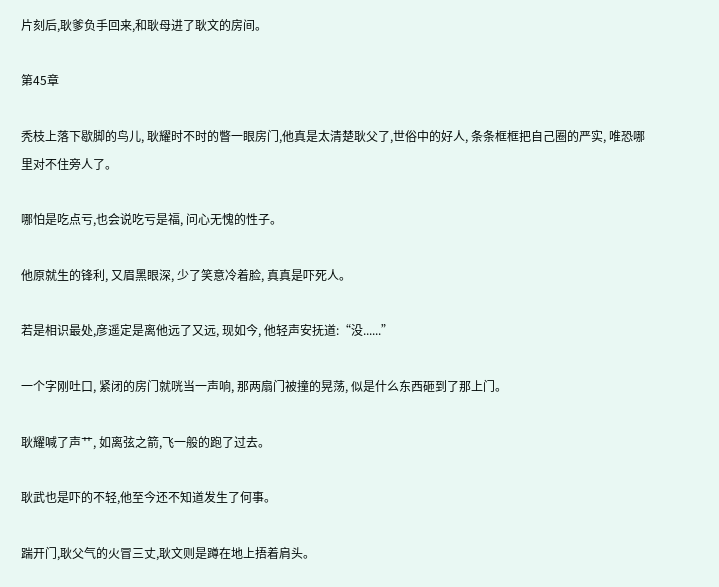片刻后,耿爹负手回来,和耿母进了耿文的房间。

第45章

秃枝上落下歇脚的鸟儿, 耿耀时不时的瞥一眼房门,他真是太清楚耿父了,世俗中的好人, 条条框框把自己圈的严实, 唯恐哪里对不住旁人了。

哪怕是吃点亏,也会说吃亏是福, 问心无愧的性子。

他原就生的锋利, 又眉黑眼深, 少了笑意冷着脸, 真真是吓死人。

若是相识最处,彦遥定是离他远了又远, 现如今, 他轻声安抚道:“没......”

一个字刚吐口, 紧闭的房门就咣当一声响, 那两扇门被撞的晃荡, 似是什么东西砸到了那上门。

耿耀喊了声艹, 如离弦之箭,飞一般的跑了过去。

耿武也是吓的不轻,他至今还不知道发生了何事。

踹开门,耿父气的火冒三丈,耿文则是蹲在地上捂着肩头。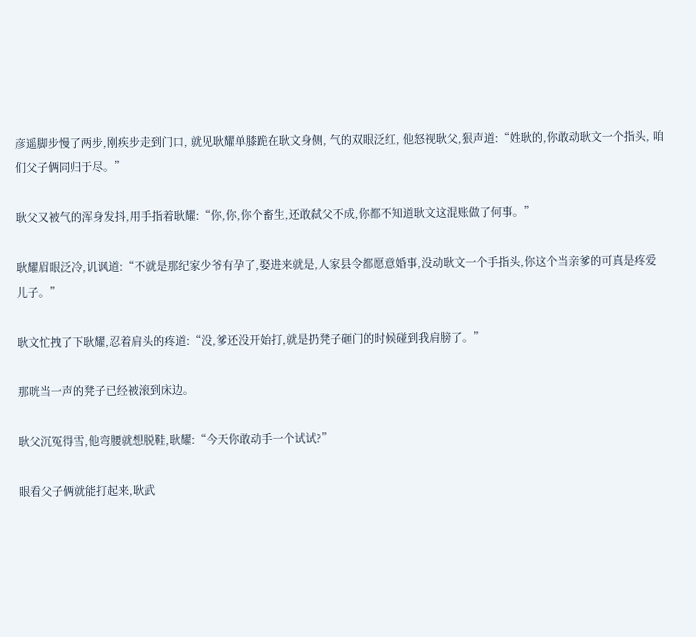彦遥脚步慢了两步,刚疾步走到门口, 就见耿耀单膝跪在耿文身侧, 气的双眼泛红, 他怒视耿父,狠声道:“姓耿的,你敢动耿文一个指头, 咱们父子俩同归于尽。”

耿父又被气的浑身发抖,用手指着耿耀:“你,你,你个畜生,还敢弑父不成,你都不知道耿文这混账做了何事。”

耿耀眉眼泛冷,讥讽道:“不就是那纪家少爷有孕了,娶进来就是,人家县令都愿意婚事,没动耿文一个手指头,你这个当亲爹的可真是疼爱儿子。”

耿文忙拽了下耿耀,忍着肩头的疼道:“没,爹还没开始打,就是扔凳子砸门的时候碰到我肩膀了。”

那咣当一声的凳子已经被滚到床边。

耿父沉冤得雪,他弯腰就想脱鞋,耿耀:“今天你敢动手一个试试?”

眼看父子俩就能打起来,耿武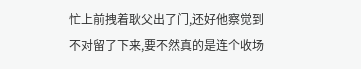忙上前拽着耿父出了门,还好他察觉到不对留了下来,要不然真的是连个收场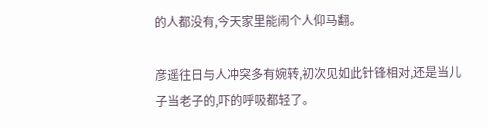的人都没有,今天家里能闹个人仰马翻。

彦遥往日与人冲突多有婉转,初次见如此针锋相对,还是当儿子当老子的,吓的呼吸都轻了。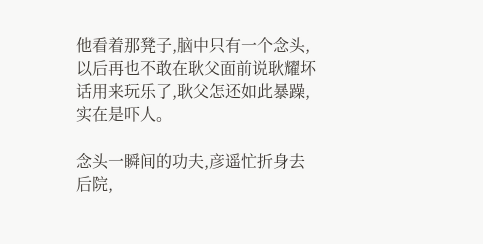他看着那凳子,脑中只有一个念头,以后再也不敢在耿父面前说耿耀坏话用来玩乐了,耿父怎还如此暴躁,实在是吓人。

念头一瞬间的功夫,彦遥忙折身去后院,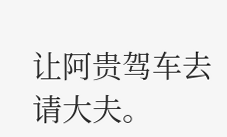让阿贵驾车去请大夫。